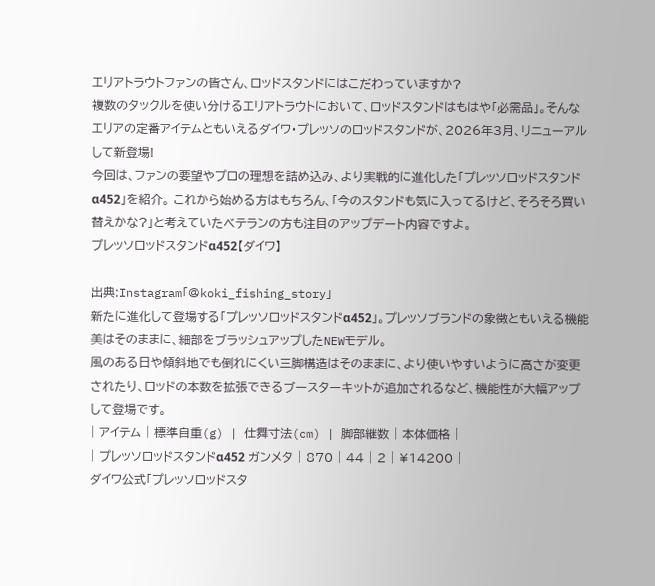エリアトラウトファンの皆さん、ロッドスタンドにはこだわっていますか?
複数のタックルを使い分けるエリアトラウトにおいて、ロッドスタンドはもはや「必需品」。そんなエリアの定番アイテムともいえるダイワ・プレッソのロッドスタンドが、2026年3月、リニューアルして新登場!
今回は、ファンの要望やプロの理想を詰め込み、より実戦的に進化した「プレッソロッドスタンドα452」を紹介。 これから始める方はもちろん、「今のスタンドも気に入ってるけど、そろそろ買い替えかな?」と考えていたベテランの方も注目のアップデート内容ですよ。
プレッソロッドスタンドα452【ダイワ】

出典:Instagram「@koki_fishing_story」
新たに進化して登場する「プレッソロッドスタンドα452」。プレッソブランドの象徴ともいえる機能美はそのままに、細部をブラッシュアップしたNEWモデル。
風のある日や傾斜地でも倒れにくい三脚構造はそのままに、より使いやすいように高さが変更されたり、ロッドの本数を拡張できるブースターキットが追加されるなど、機能性が大幅アップして登場です。
| アイテム | 標準自重(g) | 仕舞寸法(cm) | 脚部継数 | 本体価格 |
| プレッソロッドスタンドα452 ガンメタ | 870 | 44 | 2 | ¥14200 |
ダイワ公式「プレッソロッドスタ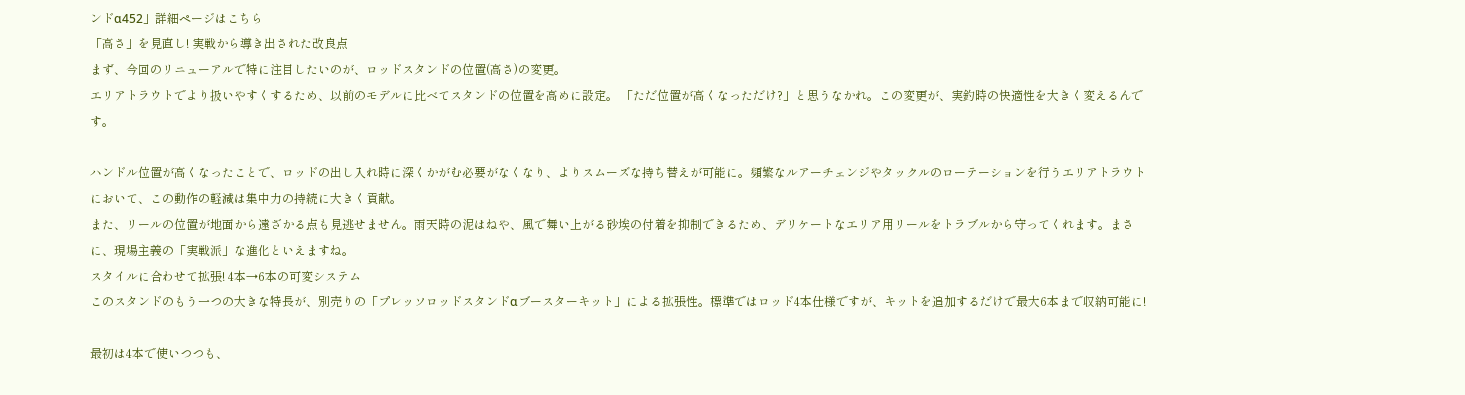ンドα452」詳細ページはこちら
「高さ」を見直し! 実戦から導き出された改良点
まず、今回のリニューアルで特に注目したいのが、ロッドスタンドの位置(高さ)の変更。
エリアトラウトでより扱いやすくするため、以前のモデルに比べてスタンドの位置を高めに設定。 「ただ位置が高くなっただけ?」と思うなかれ。この変更が、実釣時の快適性を大きく変えるんです。

ハンドル位置が高くなったことで、ロッドの出し入れ時に深くかがむ必要がなくなり、よりスムーズな持ち替えが可能に。頻繁なルアーチェンジやタックルのローテーションを行うエリアトラウトにおいて、この動作の軽減は集中力の持続に大きく貢献。
また、リールの位置が地面から遠ざかる点も見逃せません。雨天時の泥はねや、風で舞い上がる砂埃の付着を抑制できるため、デリケートなエリア用リールをトラブルから守ってくれます。まさに、現場主義の「実戦派」な進化といえますね。
スタイルに合わせて拡張! 4本→6本の可変システム
このスタンドのもう一つの大きな特長が、別売りの「プレッソロッドスタンドαブースターキット」による拡張性。標準ではロッド4本仕様ですが、キットを追加するだけで最大6本まで収納可能に!

最初は4本で使いつつも、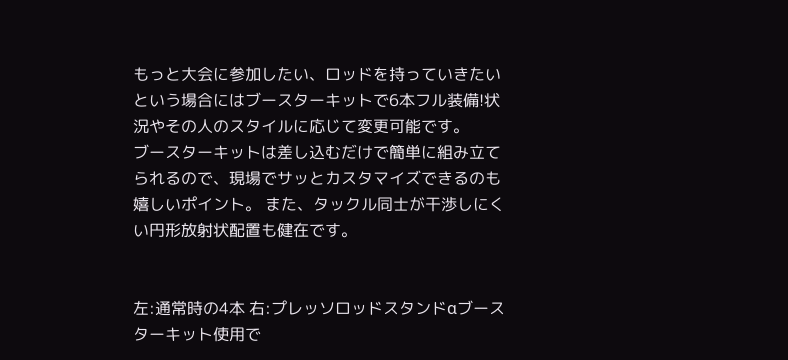もっと大会に参加したい、ロッドを持っていきたいという場合にはブースターキットで6本フル装備!状況やその人のスタイルに応じて変更可能です。
ブースターキットは差し込むだけで簡単に組み立てられるので、現場でサッとカスタマイズできるのも嬉しいポイント。 また、タックル同士が干渉しにくい円形放射状配置も健在です。


左:通常時の4本 右:プレッソロッドスタンドαブースターキット使用で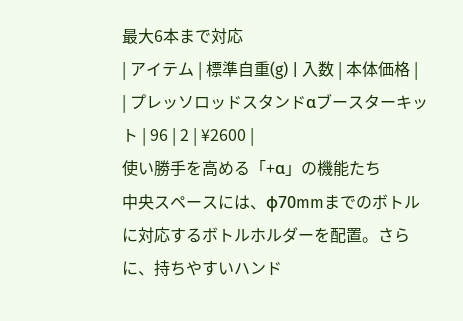最大6本まで対応
| アイテム | 標準自重(g) | 入数 | 本体価格 |
| プレッソロッドスタンドαブースターキット | 96 | 2 | ¥2600 |
使い勝手を高める「+α」の機能たち
中央スペースには、φ70mmまでのボトルに対応するボトルホルダーを配置。さらに、持ちやすいハンド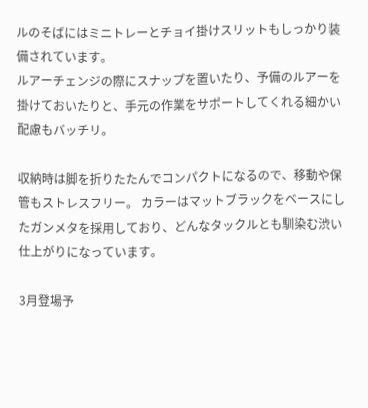ルのそばにはミニトレーとチョイ掛けスリットもしっかり装備されています。
ルアーチェンジの際にスナップを置いたり、予備のルアーを掛けておいたりと、手元の作業をサポートしてくれる細かい配慮もバッチリ。

収納時は脚を折りたたんでコンパクトになるので、移動や保管もストレスフリー。 カラーはマットブラックをベースにしたガンメタを採用しており、どんなタックルとも馴染む渋い仕上がりになっています。

3月登場予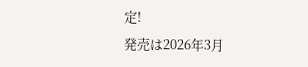定!
発売は2026年3月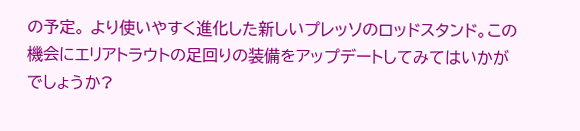の予定。 より使いやすく進化した新しいプレッソのロッドスタンド。この機会にエリアトラウトの足回りの装備をアップデートしてみてはいかがでしょうか?